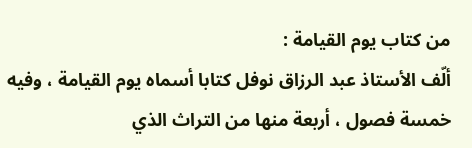من كتاب يوم القيامة :
ألّف الأستاذ عبد الرزاق نوفل كتابا أسماه يوم القيامة ، وفيه خمسة فصول ، أربعة منها من التراث الذي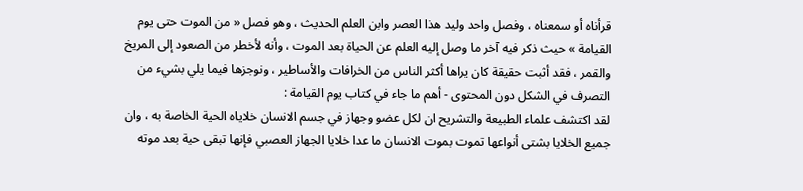قرأناه أو سمعناه ، وفصل واحد وليد هذا العصر وابن العلم الحديث ، وهو فصل « من الموت حتى يوم القيامة » حيث ذكر فيه آخر ما وصل إليه العلم عن الحياة بعد الموت ، وأنه لأخطر من الصعود إلى المريخ والقمر ، فقد أثبت حقيقة كان يراها أكثر الناس من الخرافات والأساطير ، ونوجزها فيما يلي بشيء من التصرف في الشكل دون المحتوى - أهم ما جاء في كتاب يوم القيامة :
لقد اكتشف علماء الطبيعة والتشريح ان لكل عضو وجهاز في جسم الانسان خلاياه الحية الخاصة به ، وان جميع الخلايا بشتى أنواعها تموت بموت الانسان ما عدا خلايا الجهاز العصبي فإنها تبقى حية بعد موته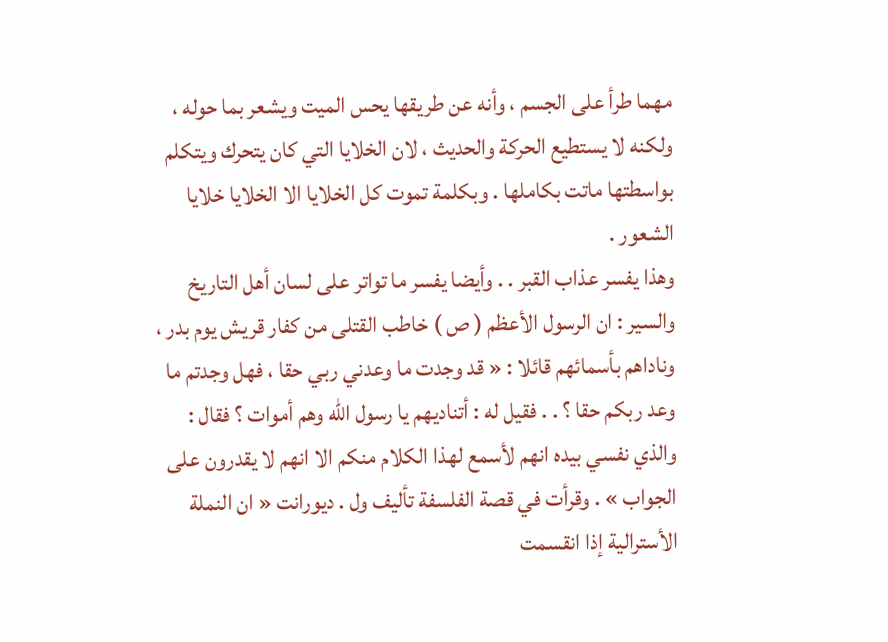مهما طرأ على الجسم ، وأنه عن طريقها يحس الميت ويشعر بما حوله ، ولكنه لا يستطيع الحركة والحديث ، لان الخلايا التي كان يتحرك ويتكلم بواسطتها ماتت بكاملها . وبكلمة تموت كل الخلايا الا الخلايا خلايا الشعور .
وهذا يفسر عذاب القبر . . وأيضا يفسر ما تواتر على لسان أهل التاريخ والسير : ان الرسول الأعظم ( ص ) خاطب القتلى من كفار قريش يوم بدر ، وناداهم بأسمائهم قائلا : « قد وجدت ما وعدني ربي حقا ، فهل وجدتم ما وعد ربكم حقا ؟ . . فقيل له : أتناديهم يا رسول اللّه وهم أموات ؟ فقال :
والذي نفسي بيده انهم لأسمع لهذا الكلام منكم الا انهم لا يقدرون على الجواب » . وقرأت في قصة الفلسفة تأليف ول . ديورانت « ان النملة الأسترالية إذا انقسمت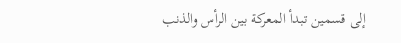إلى قسمين تبدأ المعركة بين الرأس والذنب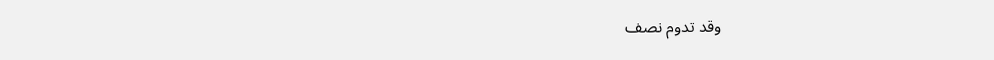وقد تدوم نصف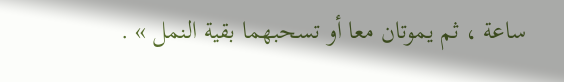ساعة ، ثم يموتان معا أو تسحبهما بقية النمل » .